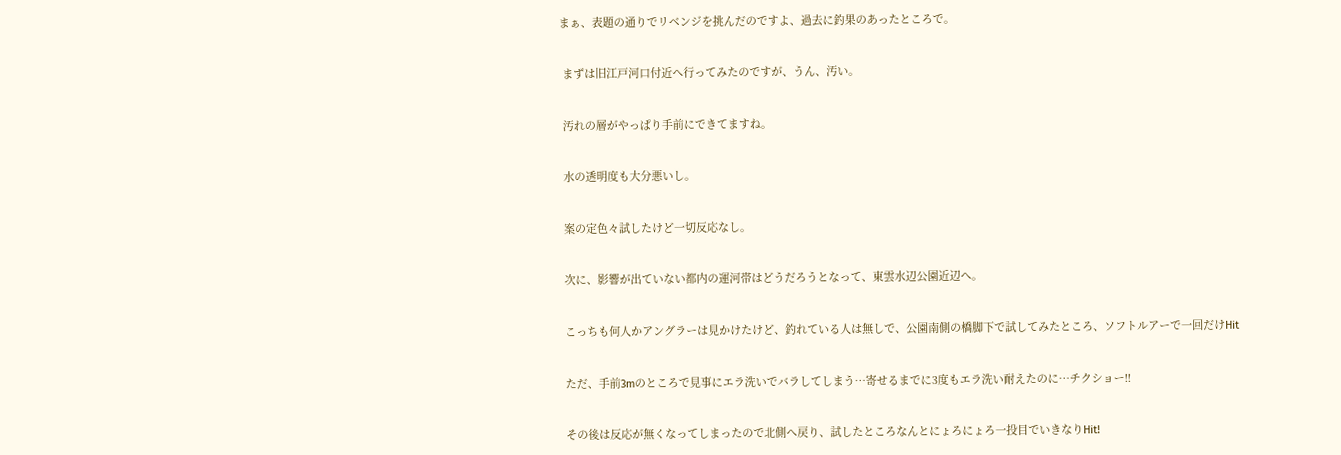まぁ、表題の通りでリベンジを挑んだのですよ、過去に釣果のあったところで。


 まずは旧江戸河口付近へ行ってみたのですが、うん、汚い。


 汚れの層がやっぱり手前にできてますね。


 水の透明度も大分悪いし。


 案の定色々試したけど一切反応なし。


 次に、影響が出ていない都内の運河帯はどうだろうとなって、東雲水辺公園近辺へ。


 こっちも何人かアングラーは見かけたけど、釣れている人は無しで、公園南側の橋脚下で試してみたところ、ソフトルアーで一回だけHit


 ただ、手前3mのところで見事にエラ洗いでバラしてしまう…寄せるまでに3度もエラ洗い耐えたのに…チクショー!!


 その後は反応が無くなってしまったので北側へ戻り、試したところなんとにょろにょろ一投目でいきなりHit!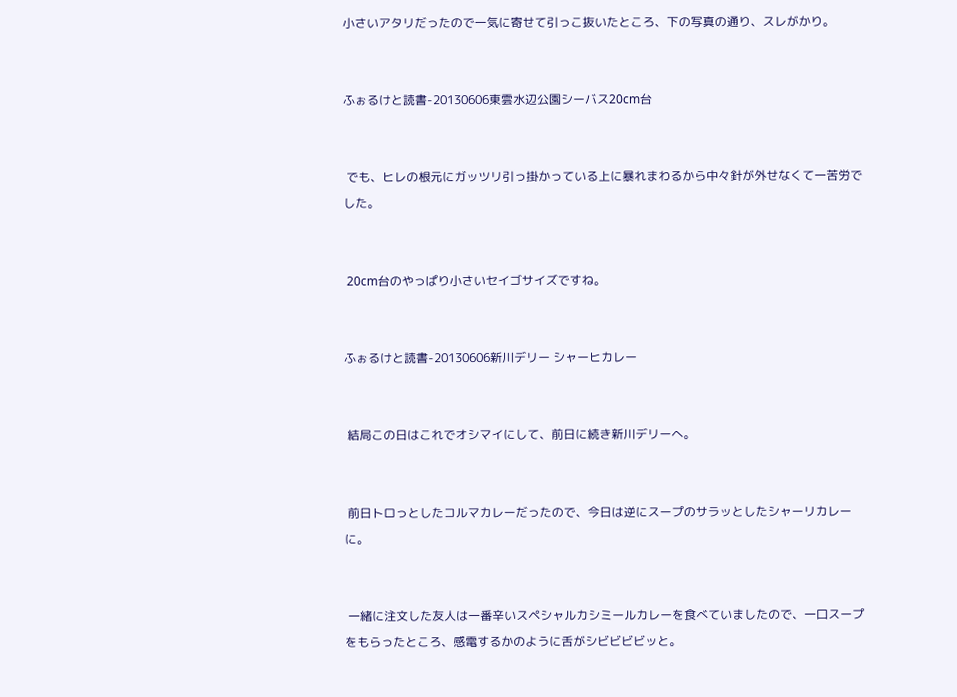小さいアタリだったので一気に寄せて引っこ抜いたところ、下の写真の通り、スレがかり。


ふぉるけと読書-20130606東雲水辺公園シーバス20cm台


 でも、ヒレの根元にガッツリ引っ掛かっている上に暴れまわるから中々針が外せなくて一苦労でした。


 20cm台のやっぱり小さいセイゴサイズですね。


ふぉるけと読書-20130606新川デリー シャーヒカレー


 結局この日はこれでオシマイにして、前日に続き新川デリーへ。


 前日トロっとしたコルマカレーだったので、今日は逆にスープのサラッとしたシャーリカレーに。


 一緒に注文した友人は一番辛いスペシャルカシミールカレーを食べていましたので、一口スープをもらったところ、感電するかのように舌がシビビビビッと。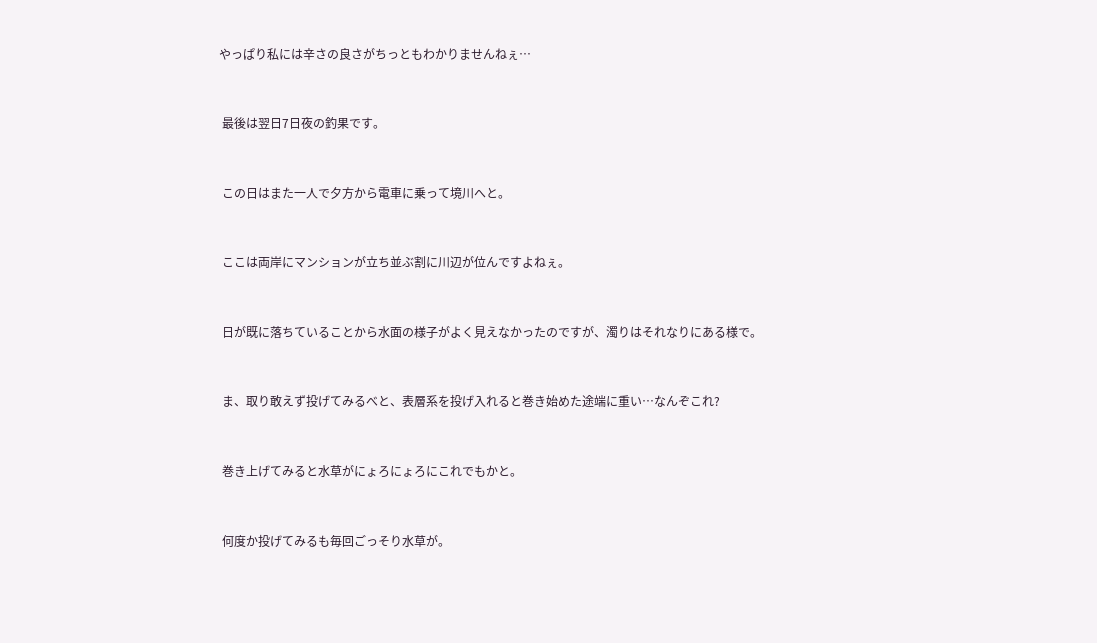やっぱり私には辛さの良さがちっともわかりませんねぇ…


 最後は翌日7日夜の釣果です。


 この日はまた一人で夕方から電車に乗って境川へと。


 ここは両岸にマンションが立ち並ぶ割に川辺が位んですよねぇ。


 日が既に落ちていることから水面の様子がよく見えなかったのですが、濁りはそれなりにある様で。


 ま、取り敢えず投げてみるべと、表層系を投げ入れると巻き始めた途端に重い…なんぞこれ?


 巻き上げてみると水草がにょろにょろにこれでもかと。


 何度か投げてみるも毎回ごっそり水草が。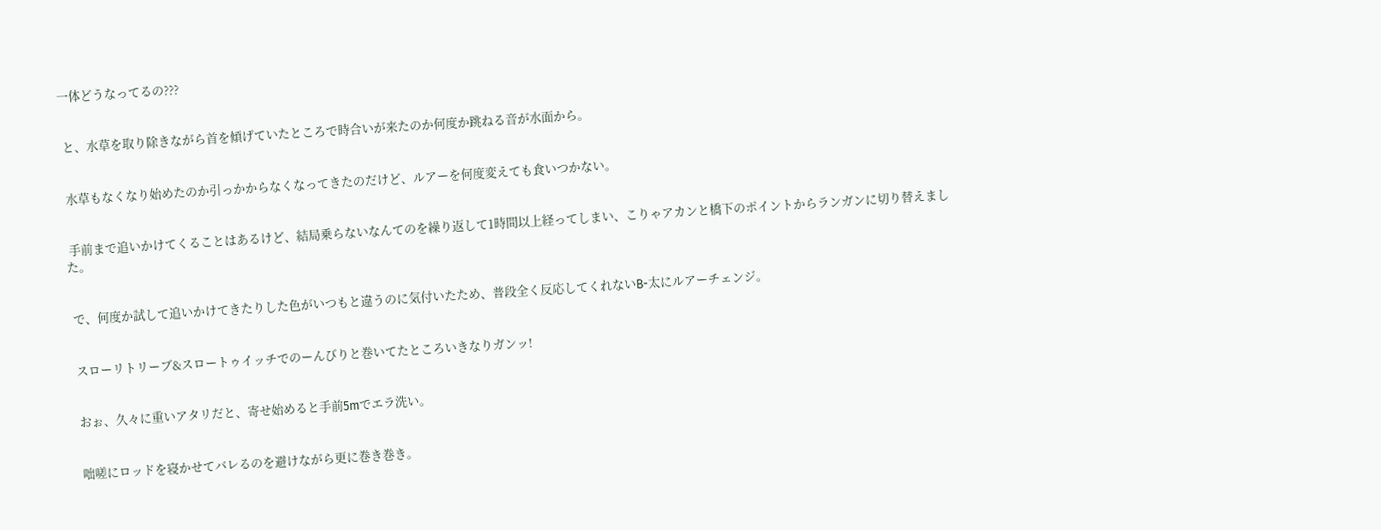一体どうなってるの???


 と、水草を取り除きながら首を傾げていたところで時合いが来たのか何度か跳ねる音が水面から。


 水草もなくなり始めたのか引っかからなくなってきたのだけど、ルアーを何度変えても食いつかない。


 手前まで追いかけてくることはあるけど、結局乗らないなんてのを繰り返して1時間以上経ってしまい、こりゃアカンと橋下のポイントからランガンに切り替えました。


 で、何度か試して追いかけてきたりした色がいつもと違うのに気付いたため、普段全く反応してくれないB-太にルアーチェンジ。


 スローリトリーブ&スロートゥイッチでのーんびりと巻いてたところいきなりガンッ!


 おぉ、久々に重いアタリだと、寄せ始めると手前5mでエラ洗い。


 咄嗟にロッドを寝かせてバレるのを避けながら更に巻き巻き。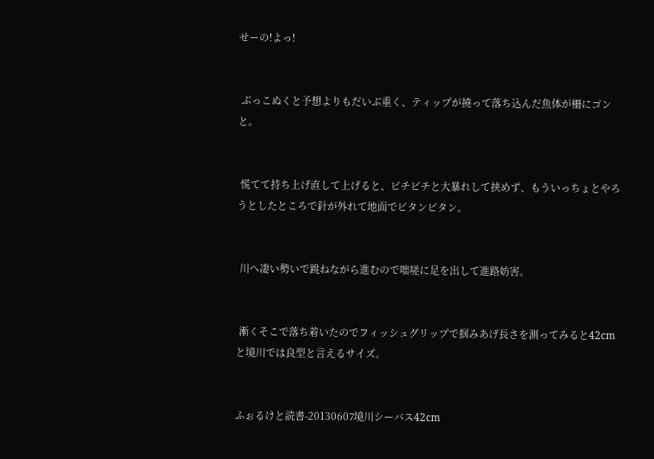せーの!よっ!


 ぶっこぬくと予想よりもだいぶ重く、ティップが撓って落ち込んだ魚体が柵にゴンと。


 慌てて持ち上げ直して上げると、ビチビチと大暴れして挟めず、もういっちょとやろうとしたところで針が外れて地面でビタンビタン。


 川へ凄い勢いで跳ねながら進むので咄嗟に足を出して進路妨害。


 漸くそこで落ち着いたのでフィッシュグリップで掴みあげ長さを測ってみると42cmと境川では良型と言えるサイズ。


ふぉるけと読書-20130607境川シーバス42cm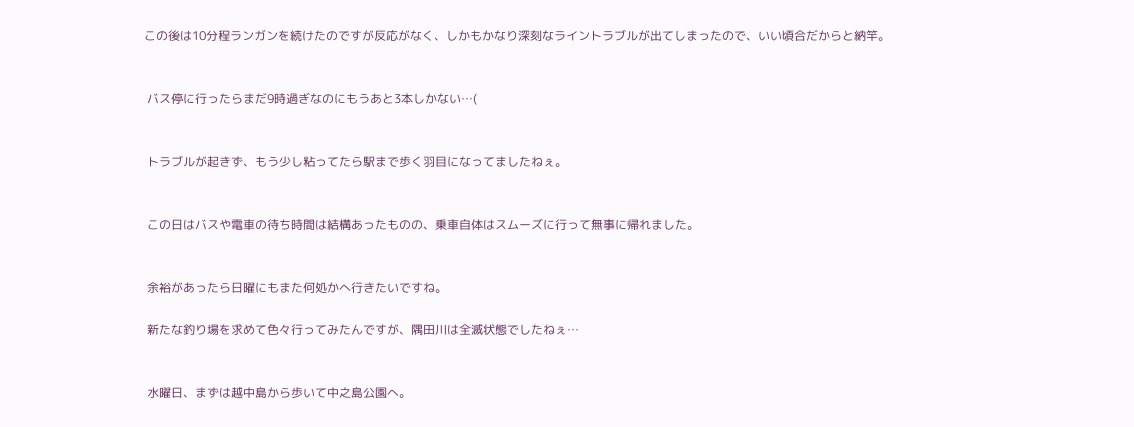この後は10分程ランガンを続けたのですが反応がなく、しかもかなり深刻なライントラブルが出てしまったので、いい頃合だからと納竿。


 バス停に行ったらまだ9時過ぎなのにもうあと3本しかない…(


 トラブルが起きず、もう少し粘ってたら駅まで歩く羽目になってましたねぇ。


 この日はバスや電車の待ち時間は結構あったものの、乗車自体はスムーズに行って無事に帰れました。


 余裕があったら日曜にもまた何処かへ行きたいですね。

 新たな釣り場を求めて色々行ってみたんですが、隅田川は全滅状態でしたねぇ…


 水曜日、まずは越中島から歩いて中之島公園へ。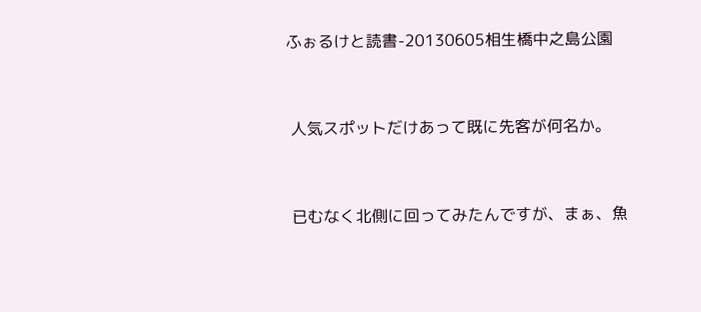ふぉるけと読書-20130605相生橋中之島公園


 人気スポットだけあって既に先客が何名か。


 已むなく北側に回ってみたんですが、まぁ、魚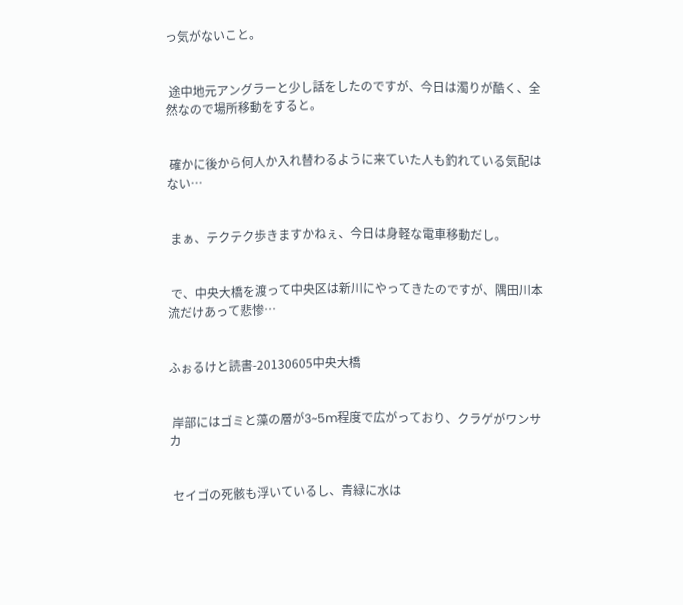っ気がないこと。


 途中地元アングラーと少し話をしたのですが、今日は濁りが酷く、全然なので場所移動をすると。


 確かに後から何人か入れ替わるように来ていた人も釣れている気配はない…


 まぁ、テクテク歩きますかねぇ、今日は身軽な電車移動だし。


 で、中央大橋を渡って中央区は新川にやってきたのですが、隅田川本流だけあって悲惨…


ふぉるけと読書-20130605中央大橋


 岸部にはゴミと藻の層が3~5m程度で広がっており、クラゲがワンサカ


 セイゴの死骸も浮いているし、青緑に水は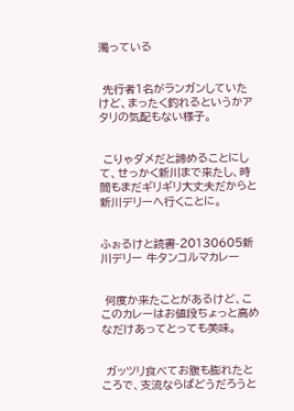濁っている


 先行者1名がランガンしていたけど、まったく釣れるというかアタリの気配もない様子。


 こりゃダメだと諦めることにして、せっかく新川まで来たし、時間もまだギリギリ大丈夫だからと新川デリーへ行くことに。


ふぉるけと読書-20130605新川デリー 牛タンコルマカレー


 何度か来たことがあるけど、ここのカレーはお値段ちょっと高めなだけあってとっても美味。


 ガッツリ食べてお腹も膨れたところで、支流ならばどうだろうと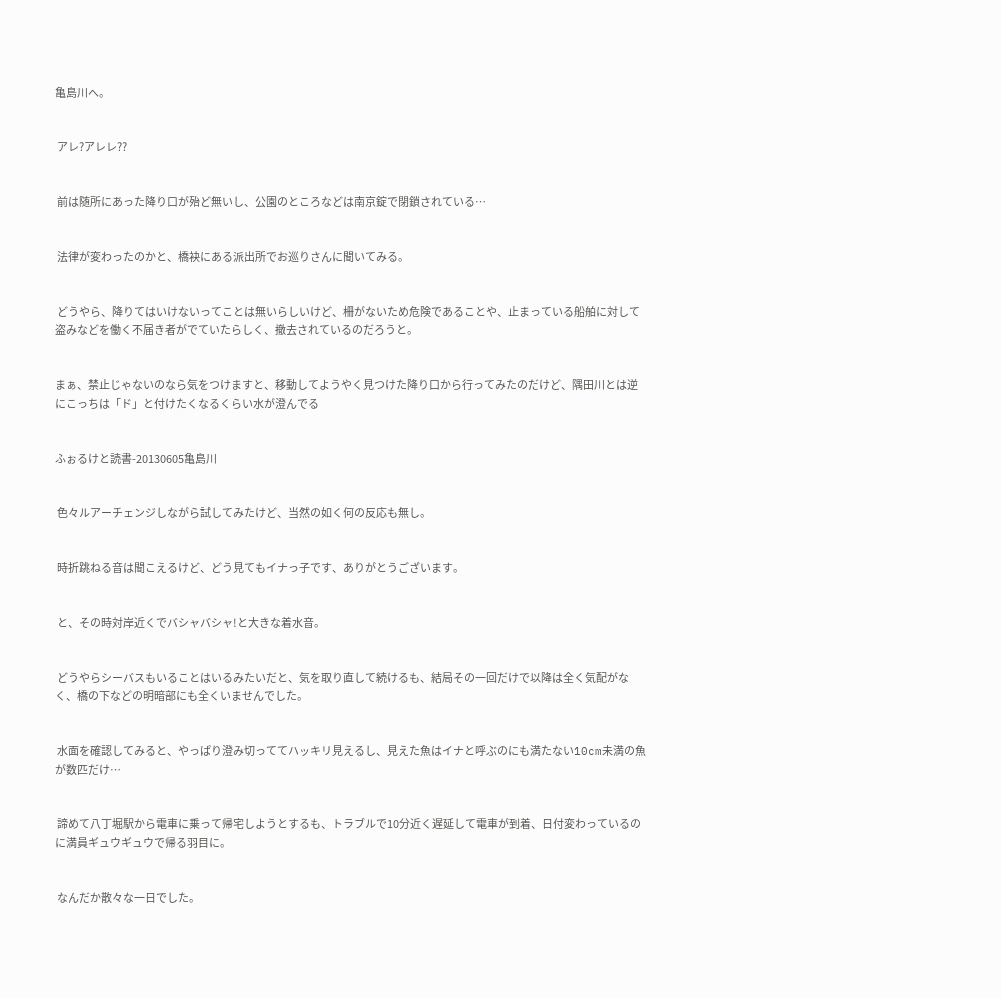亀島川へ。


 アレ?アレレ??


 前は随所にあった降り口が殆ど無いし、公園のところなどは南京錠で閉鎖されている…


 法律が変わったのかと、橋袂にある派出所でお巡りさんに聞いてみる。


 どうやら、降りてはいけないってことは無いらしいけど、柵がないため危険であることや、止まっている船舶に対して盗みなどを働く不届き者がでていたらしく、撤去されているのだろうと。


まぁ、禁止じゃないのなら気をつけますと、移動してようやく見つけた降り口から行ってみたのだけど、隅田川とは逆にこっちは「ド」と付けたくなるくらい水が澄んでる


ふぉるけと読書-20130605亀島川


 色々ルアーチェンジしながら試してみたけど、当然の如く何の反応も無し。


 時折跳ねる音は聞こえるけど、どう見てもイナっ子です、ありがとうございます。


 と、その時対岸近くでバシャバシャ!と大きな着水音。


 どうやらシーバスもいることはいるみたいだと、気を取り直して続けるも、結局その一回だけで以降は全く気配がなく、橋の下などの明暗部にも全くいませんでした。


 水面を確認してみると、やっぱり澄み切っててハッキリ見えるし、見えた魚はイナと呼ぶのにも満たない10cm未満の魚が数匹だけ…


 諦めて八丁堀駅から電車に乗って帰宅しようとするも、トラブルで10分近く遅延して電車が到着、日付変わっているのに満員ギュウギュウで帰る羽目に。


 なんだか散々な一日でした。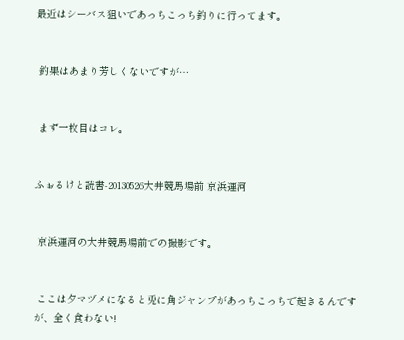最近はシーバス狙いであっちこっち釣りに行ってます。


 釣果はあまり芳しくないですが…


 まず一枚目はコレ。


ふぉるけと読書-20130526大井競馬場前 京浜運河


 京浜運河の大井競馬場前での撮影です。


 ここは夕マヅメになると兎に角ジャンプがあっちこっちで起きるんですが、全く食わない!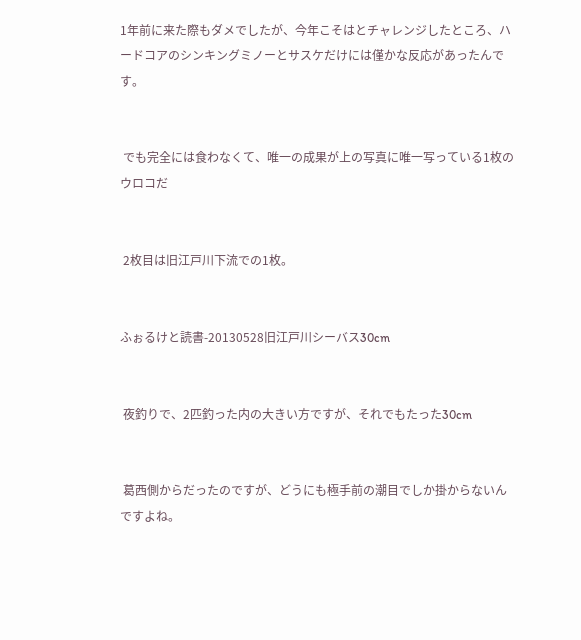1年前に来た際もダメでしたが、今年こそはとチャレンジしたところ、ハードコアのシンキングミノーとサスケだけには僅かな反応があったんです。


 でも完全には食わなくて、唯一の成果が上の写真に唯一写っている1枚のウロコだ


 2枚目は旧江戸川下流での1枚。


ふぉるけと読書-20130528旧江戸川シーバス30cm


 夜釣りで、2匹釣った内の大きい方ですが、それでもたった30cm


 葛西側からだったのですが、どうにも極手前の潮目でしか掛からないんですよね。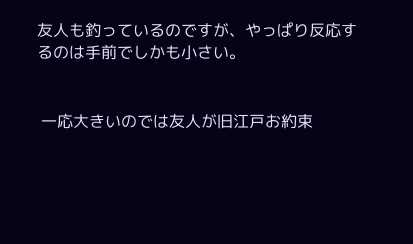友人も釣っているのですが、やっぱり反応するのは手前でしかも小さい。


 一応大きいのでは友人が旧江戸お約束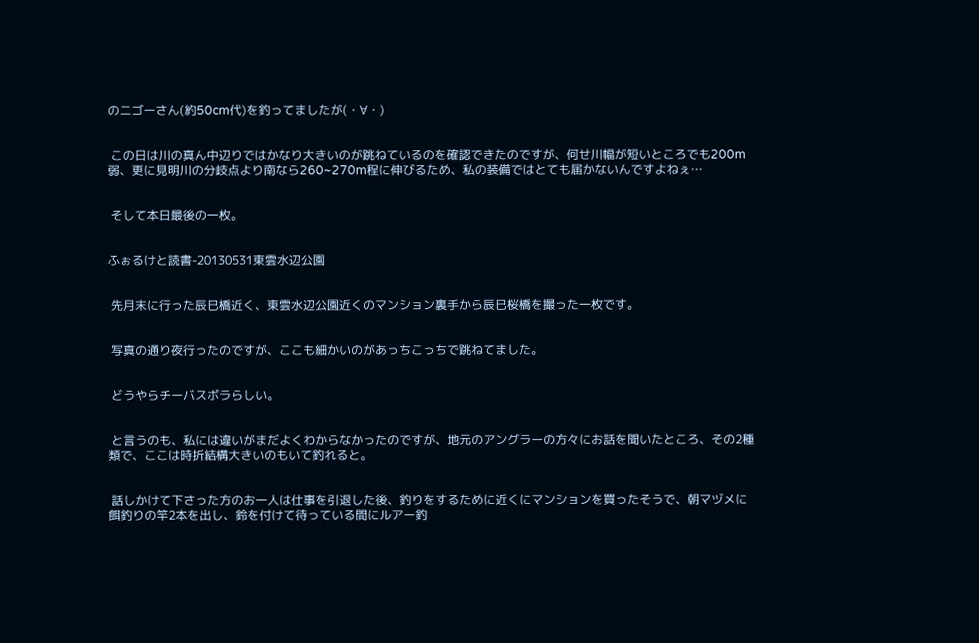のニゴーさん(約50cm代)を釣ってましたが(・∀・)


 この日は川の真ん中辺りではかなり大きいのが跳ねているのを確認できたのですが、何せ川幅が短いところでも200m弱、更に見明川の分岐点より南なら260~270m程に伸びるため、私の装備ではとても届かないんですよねぇ…


 そして本日最後の一枚。


ふぉるけと読書-20130531東雲水辺公園


 先月末に行った辰巳橋近く、東雲水辺公園近くのマンション裏手から辰巳桜橋を撮った一枚です。


 写真の通り夜行ったのですが、ここも細かいのがあっちこっちで跳ねてました。


 どうやらチーバスボラらしい。


 と言うのも、私には違いがまだよくわからなかったのですが、地元のアングラーの方々にお話を聞いたところ、その2種類で、ここは時折結構大きいのもいて釣れると。


 話しかけて下さった方のお一人は仕事を引退した後、釣りをするために近くにマンションを買ったそうで、朝マヅメに餌釣りの竿2本を出し、鈴を付けて待っている間にルアー釣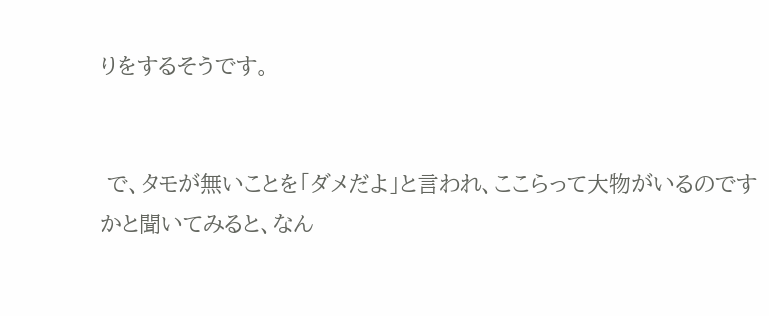りをするそうです。


 で、タモが無いことを「ダメだよ」と言われ、ここらって大物がいるのですかと聞いてみると、なん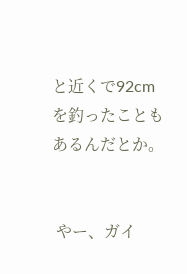と近くで92cmを釣ったこともあるんだとか。


 やー、ガイ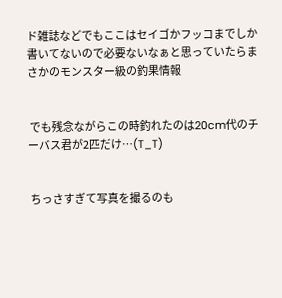ド雑誌などでもここはセイゴかフッコまでしか書いてないので必要ないなぁと思っていたらまさかのモンスター級の釣果情報


 でも残念ながらこの時釣れたのは20cm代のチーバス君が2匹だけ…(T_T)


 ちっさすぎて写真を撮るのも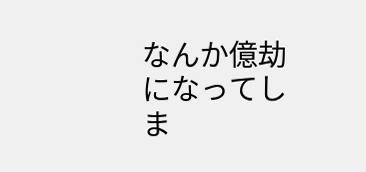なんか億劫になってしま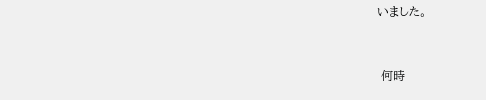いました。


 何時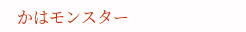かはモンスター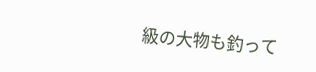級の大物も釣って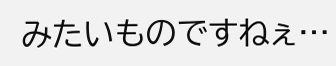みたいものですねぇ…